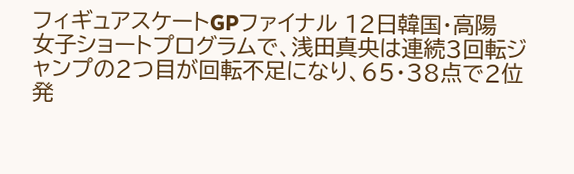フィギュアスケートGPファイナル 12日韓国・高陽
女子ショートプログラムで、浅田真央は連続3回転ジャンプの2つ目が回転不足になり、65・38点で2位発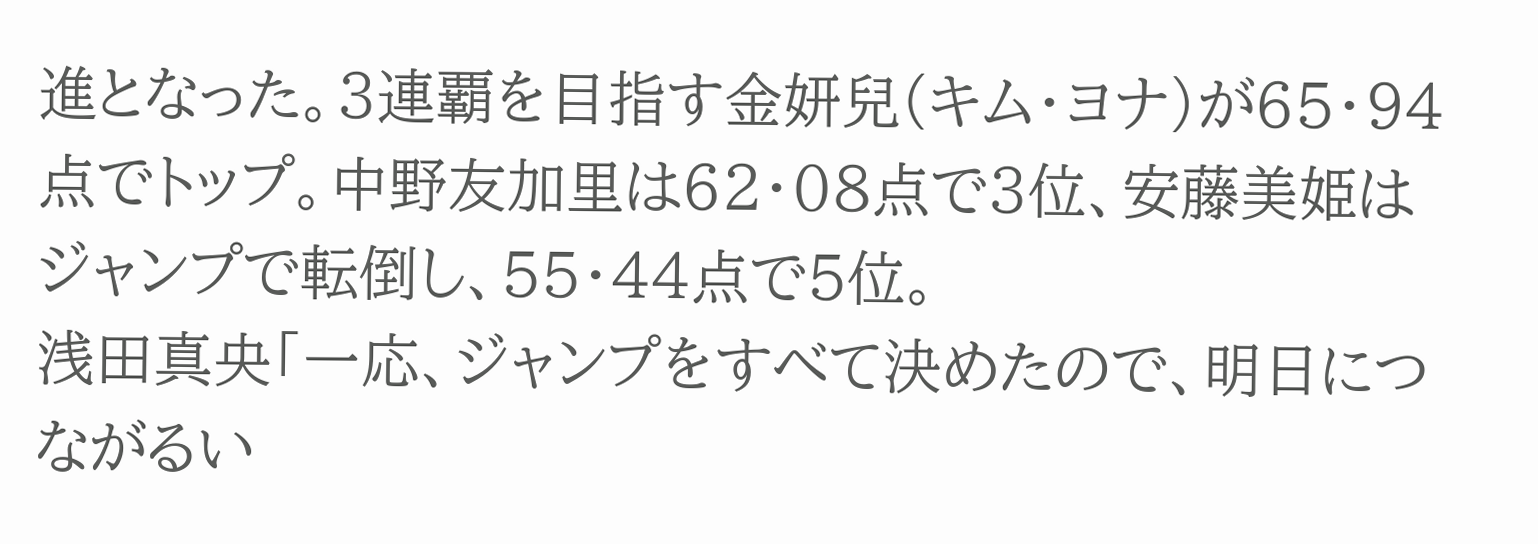進となった。3連覇を目指す金妍兒(キム・ヨナ)が65・94点でトップ。中野友加里は62・08点で3位、安藤美姫はジャンプで転倒し、55・44点で5位。
浅田真央「一応、ジャンプをすべて決めたので、明日につながるい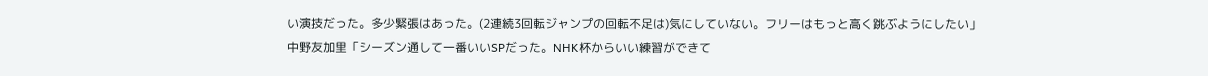い演技だった。多少緊張はあった。(2連続3回転ジャンプの回転不足は)気にしていない。フリーはもっと高く跳ぶようにしたい」
中野友加里「シーズン通して一番いいSPだった。NHK杯からいい練習ができて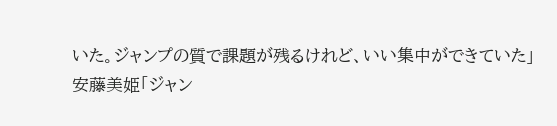いた。ジャンプの質で課題が残るけれど、いい集中ができていた」
安藤美姫「ジャン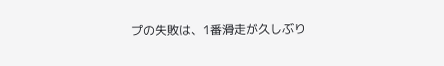プの失敗は、1番滑走が久しぶり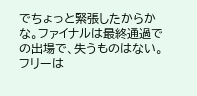でちょっと緊張したからかな。ファイナルは最終通過での出場で、失うものはない。フリーは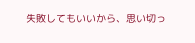失敗してもいいから、思い切っ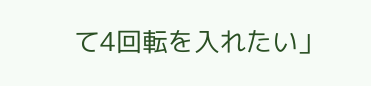て4回転を入れたい」